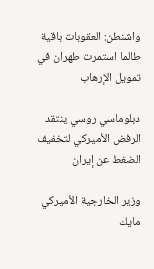واشنطن: العقوبات باقية طالما استمرت طهران في تمويل الإرهاب

دبلوماسي روسي ينتقد الرفض الأميركي لتخفيف الضغط عن إيران

وزير الخارجية الأميركي مايك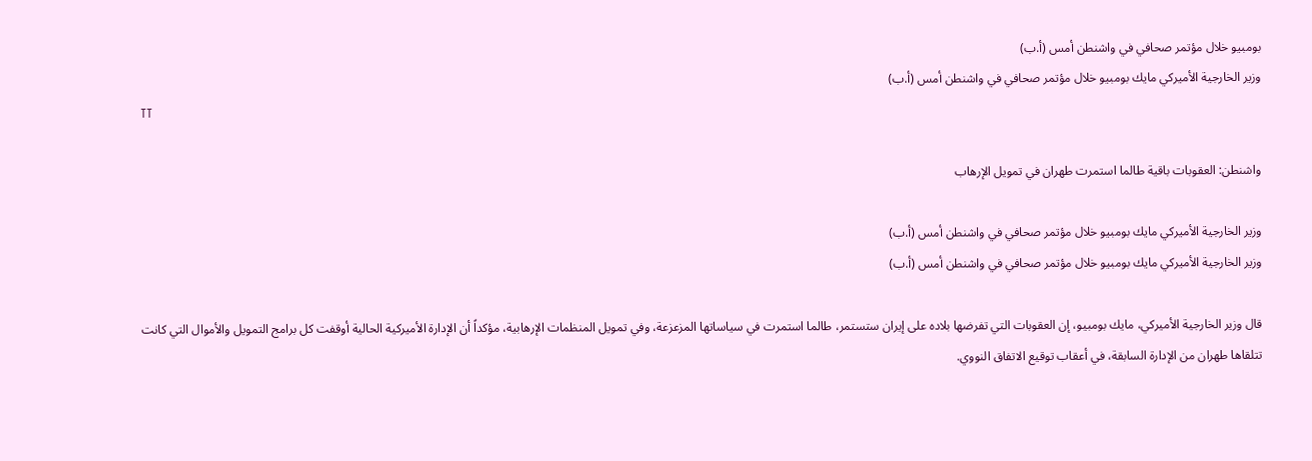بومبيو خلال مؤتمر صحافي في واشنطن أمس (أ.ب)
وزير الخارجية الأميركي مايك بومبيو خلال مؤتمر صحافي في واشنطن أمس (أ.ب)
TT

واشنطن: العقوبات باقية طالما استمرت طهران في تمويل الإرهاب

وزير الخارجية الأميركي مايك بومبيو خلال مؤتمر صحافي في واشنطن أمس (أ.ب)
وزير الخارجية الأميركي مايك بومبيو خلال مؤتمر صحافي في واشنطن أمس (أ.ب)

قال وزير الخارجية الأميركي، مايك بومبيو، إن العقوبات التي تفرضها بلاده على إيران ستستمر، طالما استمرت في سياساتها المزعزعة، وفي تمويل المنظمات الإرهابية، مؤكداً أن الإدارة الأميركية الحالية أوقفت كل برامج التمويل والأموال التي كانت تتلقاها طهران من الإدارة السابقة، في أعقاب توقيع الاتفاق النووي.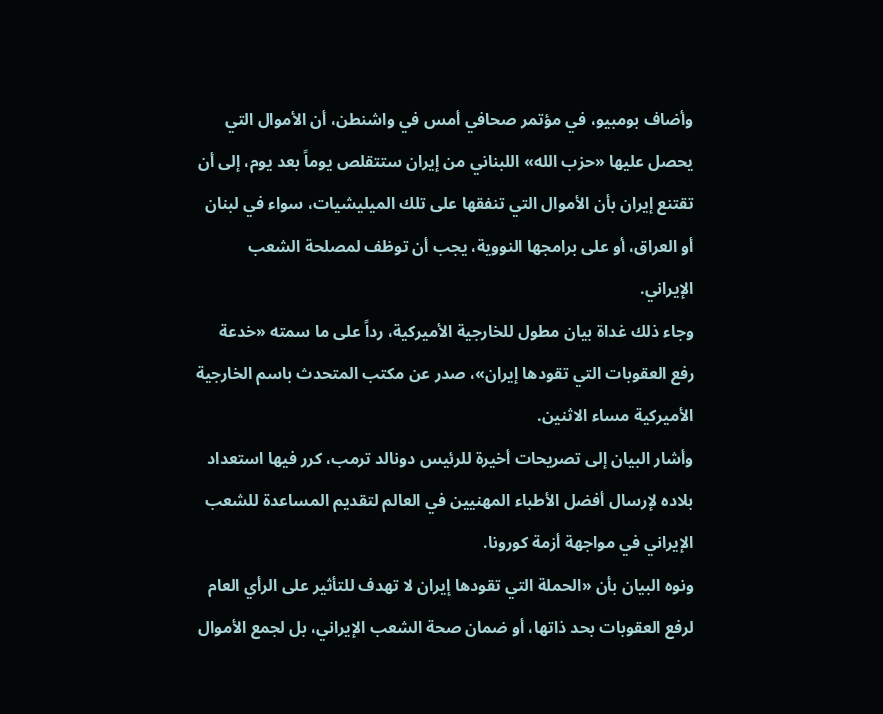وأضاف بومبيو، في مؤتمر صحافي أمس في واشنطن، أن الأموال التي يحصل عليها «حزب الله» اللبناني من إيران ستتقلص يوماً بعد يوم، إلى أن تقتنع إيران بأن الأموال التي تنفقها على تلك الميليشيات، سواء في لبنان أو العراق، أو على برامجها النووية، يجب أن توظف لمصلحة الشعب الإيراني.
وجاء ذلك غداة بيان مطول للخارجية الأميركية، رداً على ما سمته «خدعة رفع العقوبات التي تقودها إيران»، صدر عن مكتب المتحدث باسم الخارجية الأميركية مساء الاثنين.
وأشار البيان إلى تصريحات أخيرة للرئيس دونالد ترمب، كرر فيها استعداد بلاده لإرسال أفضل الأطباء المهنيين في العالم لتقديم المساعدة للشعب الإيراني في مواجهة أزمة كورونا.
ونوه البيان بأن «الحملة التي تقودها إيران لا تهدف للتأثير على الرأي العام لرفع العقوبات بحد ذاتها، أو ضمان صحة الشعب الإيراني، بل لجمع الأموال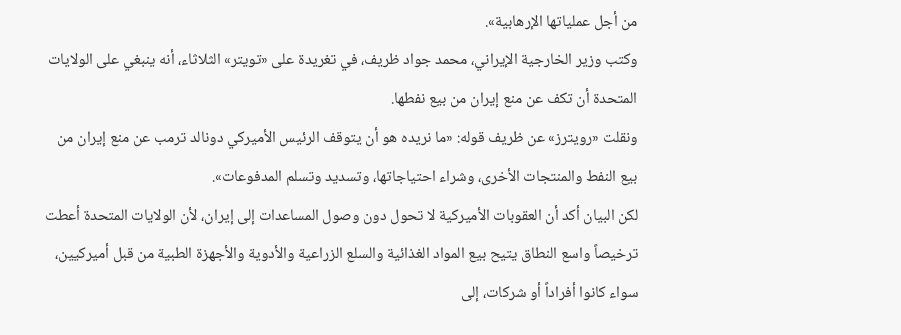من أجل عملياتها الإرهابية».
وكتب وزير الخارجية الإيراني، محمد جواد ظريف، في تغريدة على «تويتر» الثلاثاء، أنه ينبغي على الولايات المتحدة أن تكف عن منع إيران من بيع نفطها.
ونقلت «رويترز» عن ظريف قوله: «ما نريده هو أن يتوقف الرئيس الأميركي دونالد ترمب عن منع إيران من بيع النفط والمنتجات الأخرى، وشراء احتياجاتها، وتسديد وتسلم المدفوعات».
لكن البيان أكد أن العقوبات الأميركية لا تحول دون وصول المساعدات إلى إيران، لأن الولايات المتحدة أعطت ترخيصاً واسع النطاق يتيح بيع المواد الغذائية والسلع الزراعية والأدوية والأجهزة الطبية من قبل أميركيين، سواء كانوا أفراداً أو شركات، إلى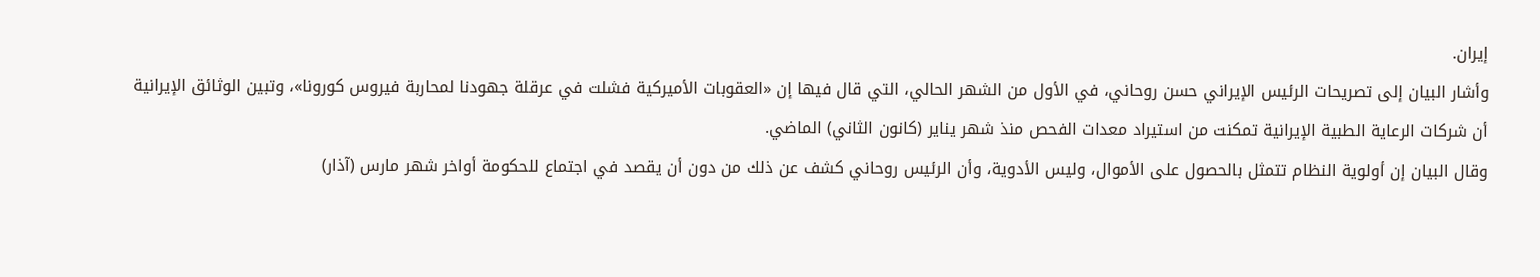إيران.
وأشار البيان إلى تصريحات الرئيس الإيراني حسن روحاني، في الأول من الشهر الحالي، التي قال فيها إن «العقوبات الأميركية فشلت في عرقلة جهودنا لمحاربة فيروس كورونا»، وتبين الوثائق الإيرانية أن شركات الرعاية الطبية الإيرانية تمكنت من استيراد معدات الفحص منذ شهر يناير (كانون الثاني) الماضي.
وقال البيان إن أولوية النظام تتمثل بالحصول على الأموال، وليس الأدوية، وأن الرئيس روحاني كشف عن ذلك من دون أن يقصد في اجتماع للحكومة أواخر شهر مارس (آذار)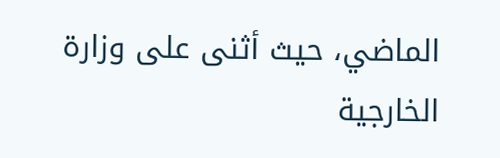الماضي، حيث أثنى على وزارة الخارجية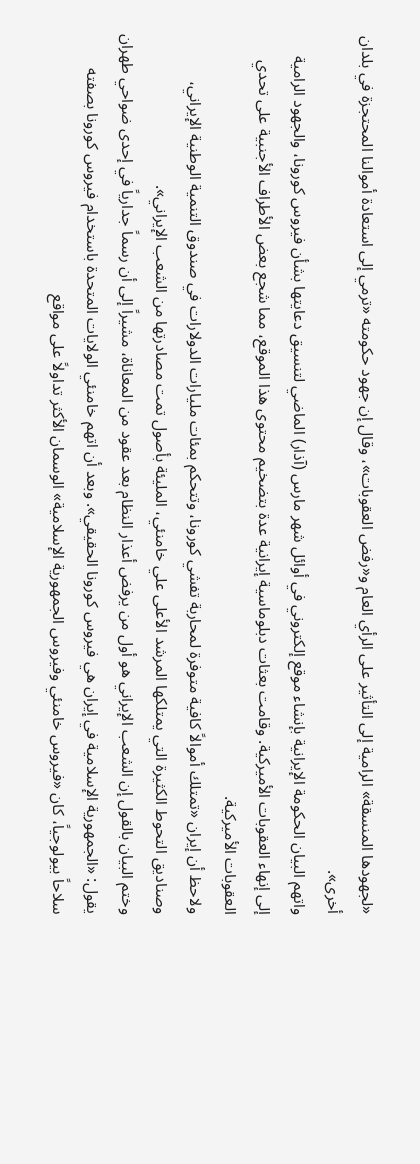«لجهودها المنسقة» الرامية إلى التأثير على الرأي العام و«رفض العقوبات»، وقال إن جهود حكومته «ترمي إلى استعادة أموالنا المحتجزة في بلدان أخرى».
واتهم البيان الحكومة الإيرانية بإنشاء موقع إلكتروني في أوائل شهر مارس (آذار) الماضي لتنسيق دعايتها بشأن فيروس كورونا، والجهود الرامية إلى إنهاء العقوبات الأميركية. وقامت بعثات دبلوماسية إيرانية عدة بتضخيم محتوى هذا الموقع، مما شجع بعض الأطراف الأجنبية على تحدي العقوبات الأميركية.
ولاحظ أن إيران «تمتلك أموالاً كافية متوفرة لمحاربة تفشي كورونا، وتتحكم بمئات مليارات الدولارات في صندوق التنمية الوطنية الإيراني، وصناديق التحوط الكثيرة التي يمتلكها المرشد الأعلى علي خامنئي، المليئة بأصول تمت مصادرتها من الشعب الإيراني».
وختم البيان بالقول إن الشعب الإيراني هو أول من يرفض أعذار النظام بعد عقود من المعاناة، مشيراً إلى أن رسماً جدارياً في إحدى ضواحي طهران يقول: «الجمهورية الإسلامية في إيران هي فيروس كورونا الحقيقي». وبعد أن اتهم خامنئي الولايات المتحدة باستخدام فيروس كورونا بصفته سلاحاً بيولوجياً، كان «فيروس خامنئي وفيروس الجمهورية الإسلامية» الوسمان الأكثر تداولاً على مواقع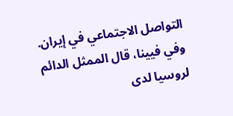التواصل الاجتماعي في إيران.
وفي فيينا، قال الممثل الدائم لروسيا لدى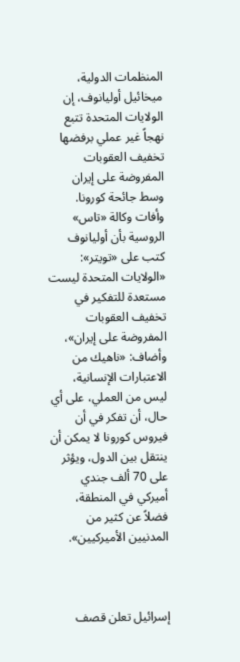المنظمات الدولية، ميخائيل أوليانوف، إن الولايات المتحدة تتبع نهجاً غير عملي برفضها تخفيف العقوبات المفروضة على إيران وسط جائحة كورونا.
وأفات وكالة «تاس» الروسية بأن أوليانوف كتب على «تويتر»: «الولايات المتحدة ليست مستعدة للتفكير في تخفيف العقوبات المفروضة على إيران»، وأضاف: «ناهيك من الاعتبارات الإنسانية، ليس من العملي، على أي حال، أن تفكر في أن فيروس كورونا لا يمكن أن ينتقل بين الدول، ويؤثر على 70 ألف جندي أميركي في المنطقة، فضلاً عن كثير من المدنيين الأميركيين».



إسرائيل تعلن قصف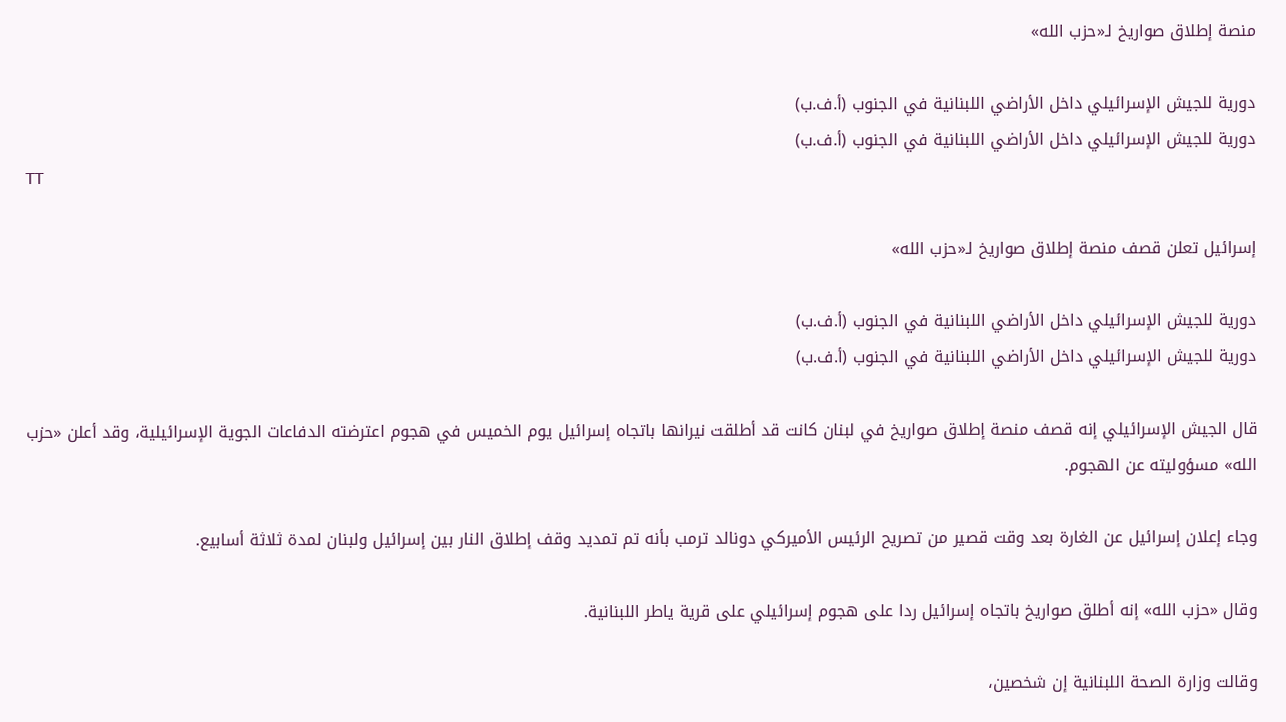منصة إطلاق صواريخ لـ«حزب الله»

دورية للجيش الإسرائيلي داخل الأراضي اللبنانية في الجنوب (أ.ف.ب)
دورية للجيش الإسرائيلي داخل الأراضي اللبنانية في الجنوب (أ.ف.ب)
TT

إسرائيل تعلن قصف منصة إطلاق صواريخ لـ«حزب الله»

دورية للجيش الإسرائيلي داخل الأراضي اللبنانية في الجنوب (أ.ف.ب)
دورية للجيش الإسرائيلي داخل الأراضي اللبنانية في الجنوب (أ.ف.ب)

قال الجيش الإسرائيلي إنه قصف منصة إطلاق صواريخ في لبنان كانت قد أطلقت نيرانها باتجاه إسرائيل يوم الخميس في هجوم اعترضته الدفاعات الجوية الإسرائيلية، وقد أعلن «حزب الله» مسؤوليته عن الهجوم.

وجاء إعلان إسرائيل عن الغارة بعد وقت قصير من تصريح الرئيس الأميركي دونالد ترمب بأنه تم تمديد وقف إطلاق النار بين إسرائيل ولبنان لمدة ثلاثة أسابيع.

وقال «حزب الله» إنه أطلق صواريخ باتجاه إسرائيل ردا على هجوم إسرائيلي على قرية ياطر اللبنانية.

وقالت وزارة الصحة اللبنانية إن شخصين،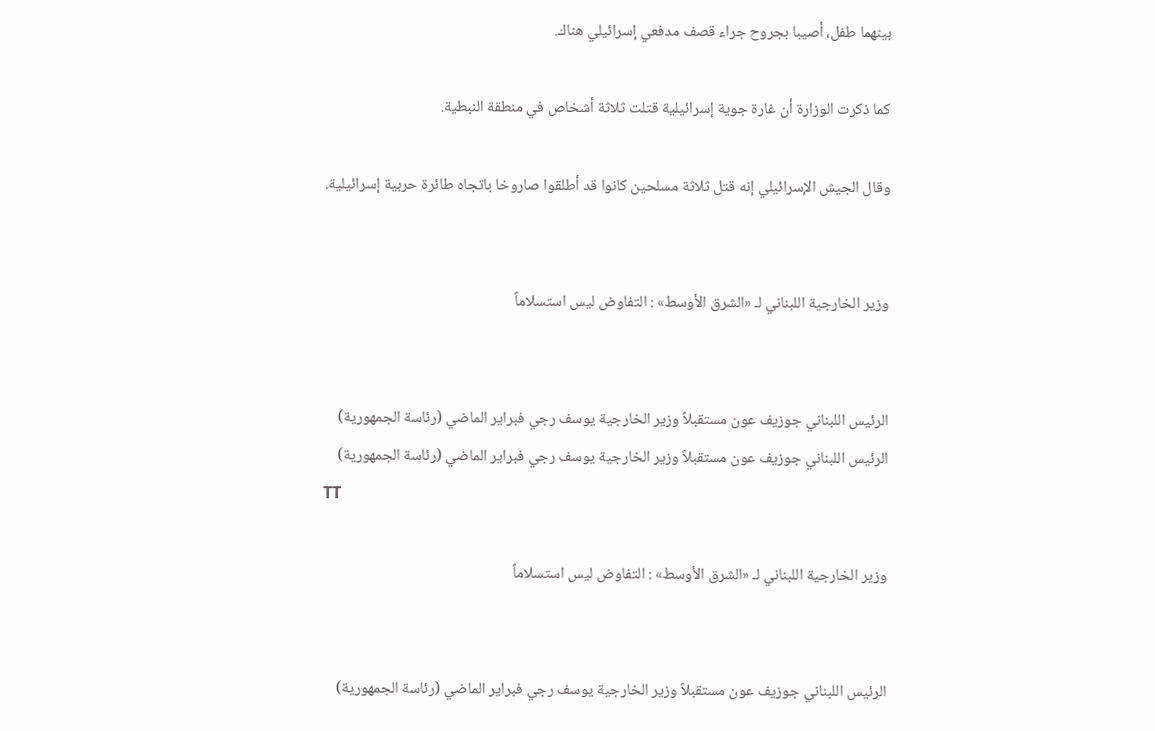بينهما طفل، أصيبا بجروح جراء قصف مدفعي إسرائيلي هناك.

كما ذكرت الوزارة أن غارة جوية إسرائيلية قتلت ثلاثة أشخاص في منطقة النبطية.

وقال الجيش الإسرائيلي إنه قتل ثلاثة مسلحين كانوا قد أطلقوا صاروخا باتجاه طائرة حربية إسرائيلية.


وزير الخارجية اللبناني لـ «الشرق الأوسط» : التفاوض ليس استسلاماً


الرئيس اللبناني جوزيف عون مستقبلاً وزير الخارجية يوسف رجي فبراير الماضي (رئاسة الجمهورية)
الرئيس اللبناني جوزيف عون مستقبلاً وزير الخارجية يوسف رجي فبراير الماضي (رئاسة الجمهورية)
TT

وزير الخارجية اللبناني لـ «الشرق الأوسط» : التفاوض ليس استسلاماً


الرئيس اللبناني جوزيف عون مستقبلاً وزير الخارجية يوسف رجي فبراير الماضي (رئاسة الجمهورية)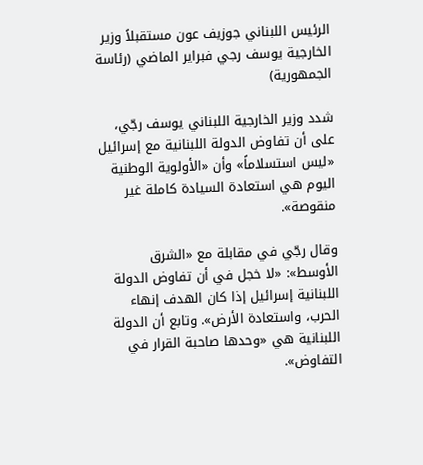الرئيس اللبناني جوزيف عون مستقبلاً وزير الخارجية يوسف رجي فبراير الماضي (رئاسة الجمهورية)

شدد وزير الخارجية اللبناني يوسف رجّي، على أن تفاوض الدولة اللبنانية مع إسرائيل «ليس استسلاماً» وأن «الأولوية الوطنية اليوم هي استعادة السيادة كاملة غير منقوصة».

وقال رجّي في مقابلة مع «الشرق الأوسط»: «لا خجل في أن تفاوض الدولة اللبنانية إسرائيل إذا كان الهدف إنهاء الحرب، واستعادة الأرض». وتابع أن الدولة اللبنانية هي «وحدها صاحبة القرار في التفاوض».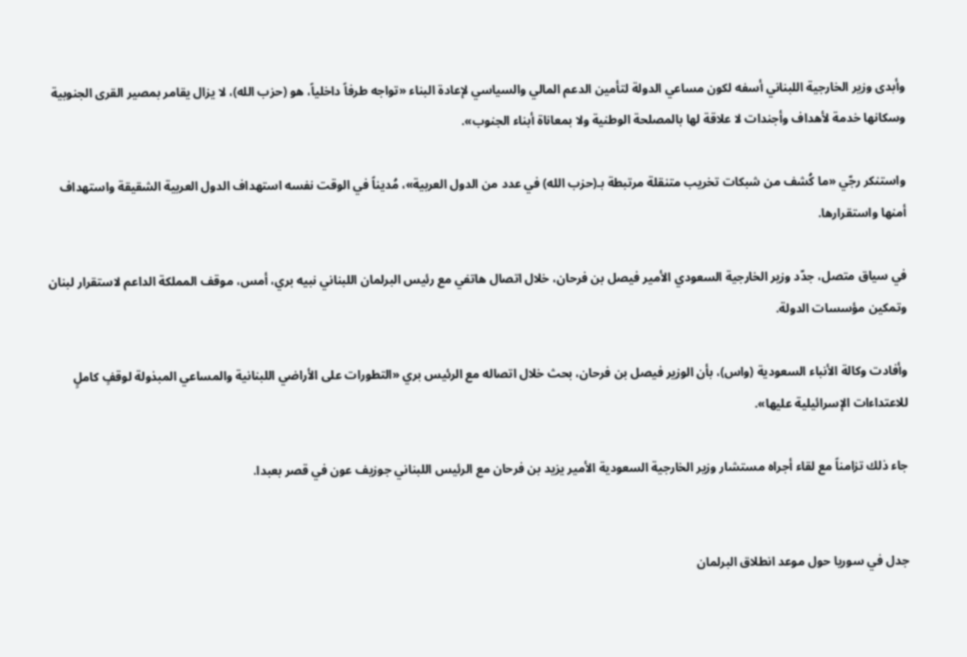وأبدى وزير الخارجية اللبناني أسفه لكون مساعي الدولة لتأمين الدعم المالي والسياسي لإعادة البناء «تواجه طرفاً داخلياً، هو (حزب الله)، لا يزال يقامر بمصير القرى الجنوبية وسكانها خدمة لأهداف وأجندات لا علاقة لها بالمصلحة الوطنية ولا بمعاناة أبناء الجنوب».

واستنكر رجّي «ما كُشف من شبكات تخريب متنقلة مرتبطة بـ(حزب الله) في عدد من الدول العربية»، مُديناً في الوقت نفسه استهداف الدول العربية الشقيقة واستهداف أمنها واستقرارها.

في سياق متصل، جدّد وزير الخارجية السعودي الأمير فيصل بن فرحان، خلال اتصال هاتفي مع رئيس البرلمان اللبناني نبيه بري، أمس، موقف المملكة الداعم لاستقرار لبنان وتمكين مؤسسات الدولة.

وأفادت وكالة الأنباء السعودية (واس)، بأن الوزير فيصل بن فرحان، بحث خلال اتصاله مع الرئيس بري «التطورات على الأراضي اللبنانية والمساعي المبذولة لوقفٍ كاملٍ للاعتداءات الإسرائيلية عليها».

جاء ذلك تزامناً مع لقاء أجراه مستشار وزير الخارجية السعودية الأمير يزيد بن فرحان مع الرئيس اللبناني جوزيف عون في قصر بعبدا.


جدل في سوريا حول موعد انطلاق البرلمان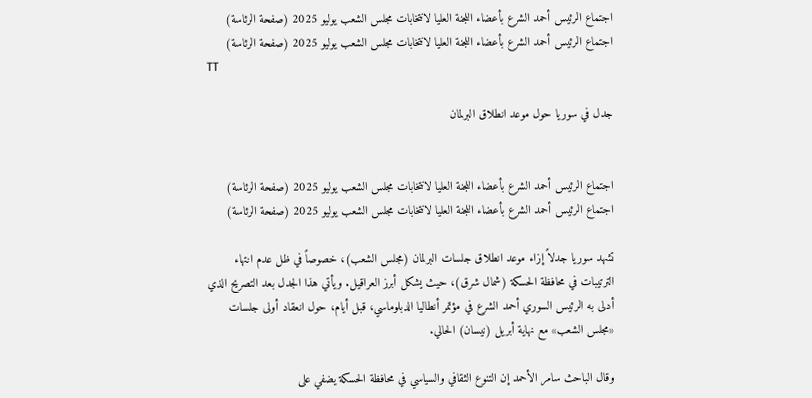اجتماع الرئيس أحمد الشرع بأعضاء اللجنة العليا لانتخابات مجلس الشعب يوليو 2025 (صفحة الرئاسة)
اجتماع الرئيس أحمد الشرع بأعضاء اللجنة العليا لانتخابات مجلس الشعب يوليو 2025 (صفحة الرئاسة)
TT

جدل في سوريا حول موعد انطلاق البرلمان


اجتماع الرئيس أحمد الشرع بأعضاء اللجنة العليا لانتخابات مجلس الشعب يوليو 2025 (صفحة الرئاسة)
اجتماع الرئيس أحمد الشرع بأعضاء اللجنة العليا لانتخابات مجلس الشعب يوليو 2025 (صفحة الرئاسة)

تشهد سوريا جدلاً إزاء موعد انطلاق جلسات البرلمان (مجلس الشعب)، خصوصاً في ظل عدم انتهاء الترتيبات في محافظة الحسكة (شمال شرق)، حيث يشكل أبرز العراقيل. ويأتي هذا الجدل بعد التصريح الذي أدلى به الرئيس السوري أحمد الشرع في مؤتمر أنطاليا الدبلوماسي، قبل أيام، حول انعقاد أولى جلسات «مجلس الشعب» مع نهاية أبريل (نيسان) الحالي.

وقال الباحث سامر الأحمد إن التنوع الثقافي والسياسي في محافظة الحسكة يضفي على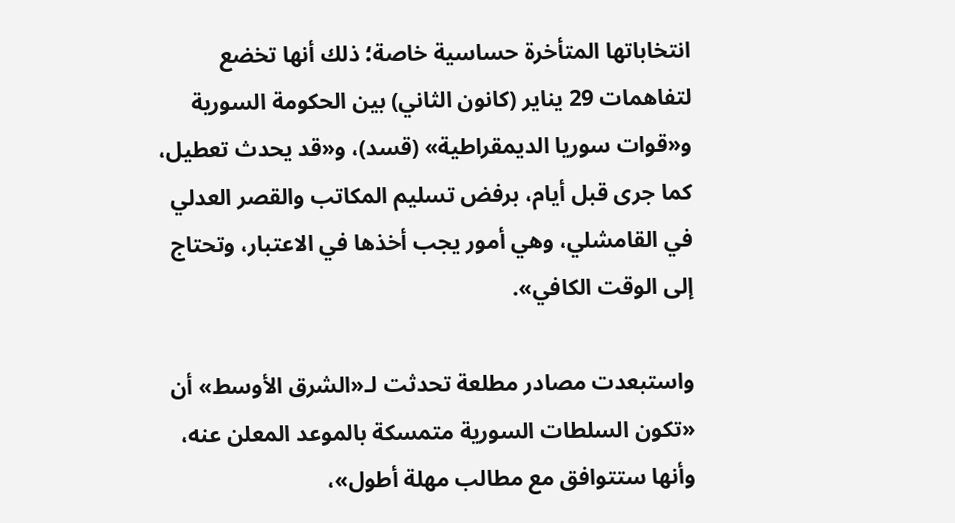انتخاباتها المتأخرة حساسية خاصة؛ ذلك أنها تخضع لتفاهمات 29 يناير (كانون الثاني) بين الحكومة السورية و«قوات سوريا الديمقراطية» (قسد)، و«قد يحدث تعطيل، كما جرى قبل أيام، برفض تسليم المكاتب والقصر العدلي في القامشلي، وهي أمور يجب أخذها في الاعتبار، وتحتاج إلى الوقت الكافي».

واستبعدت مصادر مطلعة تحدثت لـ«الشرق الأوسط» أن «تكون السلطات السورية متمسكة بالموعد المعلن عنه، وأنها ستتوافق مع مطالب مهلة أطول»،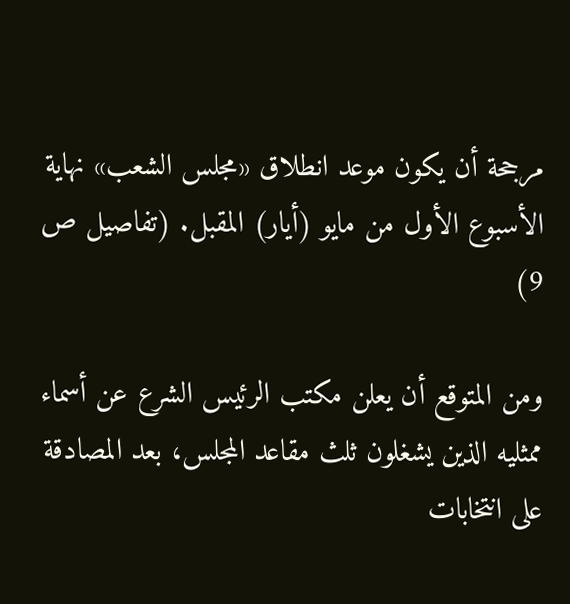مرجحة أن يكون موعد انطلاق «مجلس الشعب» نهاية الأسبوع الأول من مايو (أيار) المقبل. (تفاصيل ص 9)

ومن المتوقع أن يعلن مكتب الرئيس الشرع عن أسماء ممثليه الذين يشغلون ثلث مقاعد المجلس، بعد المصادقة على انتخابات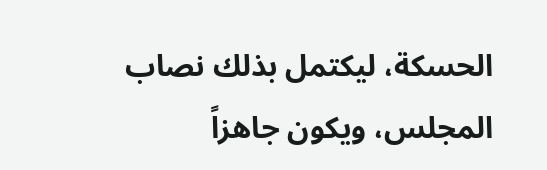الحسكة، ليكتمل بذلك نصاب المجلس، ويكون جاهزاً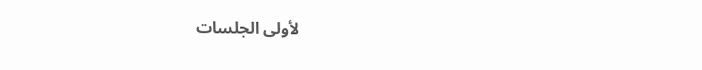لأولى الجلسات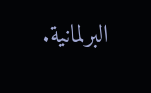البرلمانية.